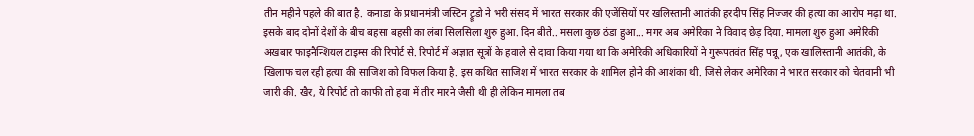तीन महीने पहले की बात है. कनाडा के प्रधानमंत्री जस्टिन ट्रूडो ने भरी संसद में भारत सरकार की एजेंसियों पर खलिस्तानी आतंकी हरदीप सिंह निज्जर की हत्या का आरोप मढ़ा था. इसके बाद दोनों देशों के बीच बहसा बहसी का लंबा सिलसिला शुरु हुआ. दिन बीते.. मसला कुछ ठंडा हुआ... मगर अब अमेरिका ने विवाद छेड़ दिया. मामला शुरु हुआ अमेरिकी अखबार फाइनैन्शियल टाइम्स की रिपोर्ट से. रिपोर्ट में अज्ञात सूत्रों के हवाले से दावा किया गया था कि अमेरिकी अधिकारियों ने गुरूपतवंत सिंह पन्नू, एक खालिस्तानी आतंकी, के खिलाफ चल रही हत्या की साजिश को विफल किया है. इस कथित साजिश में भारत सरकार के शामिल होने की आशंका थी. जिसे लेकर अमेरिका ने भारत सरकार को चेतवानी भी जारी की. खैर, ये रिपोर्ट तो काफी तो हवा में तीर मारने जैसी थी ही लेकिन मामला तब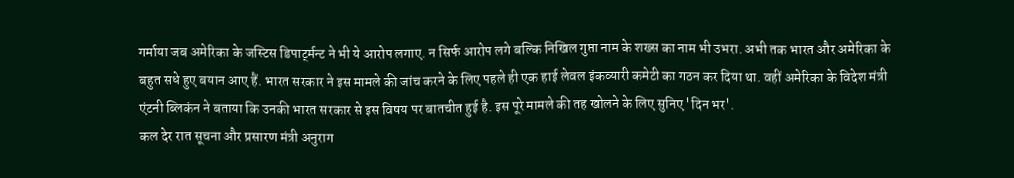गर्माया जब अमेरिका के जस्टिस डिपार्ट्मन्ट ने भी ये आरोप लगाए. न सिर्फ आरोप लगे बल्कि निखिल गुप्ता नाम के शख्स का नाम भी उभरा. अभी तक भारत और अमेरिका के बहुत सधे हुए बयान आए हैं. भारत सरकार ने इस मामले की जांच करने के लिए पहले ही एक हाई लेवल इंकव्यारी कमेटी का गठन कर दिया था. वहीं अमेरिका के विदेश मंत्री एंटनी ब्लिकंन ने बताया कि उनकी भारत सरकार से इस विषय पर बातचीत हुई है. इस पूरे मामले की तह खोलने के लिए सुनिए 'दिन भर'.
कल देर रात सूचना और प्रसारण मंत्री अनुराग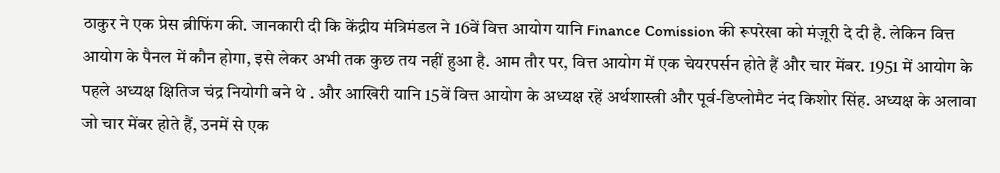ठाकुर ने एक प्रेस ब्रीफिंग की. जानकारी दी कि केंद्रीय मंत्रिमंडल ने 16वें वित्त आयोग यानि Finance Comission की रूपरेखा को मंज़ूरी दे दी है. लेकिन वित्त आयोग के पैनल में कौन होगा, इसे लेकर अभी तक कुछ तय नहीं हुआ है. आम तौर पर, वित्त आयोग में एक चेयरपर्सन होते हैं और चार मेंबर. 1951 में आयोग के पहले अध्यक्ष क्षितिज चंद्र नियोगी बने थे . और आखिरी यानि 15वें वित्त आयोग के अध्यक्ष रहें अर्थशास्त्री और पूर्व-डिप्लोमैट नंद किशोर सिंह. अध्यक्ष के अलावा जो चार मेंबर होते हैं, उनमें से एक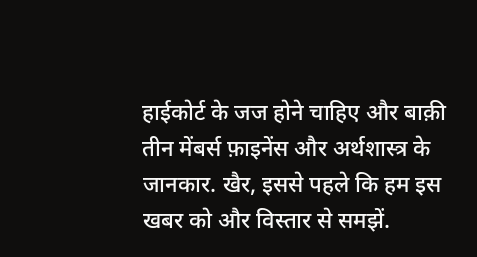हाईकोर्ट के जज होने चाहिए और बाक़ी तीन मेंबर्स फ़ाइनेंस और अर्थशास्त्र के जानकार. खैर, इससे पहले कि हम इस खबर को और विस्तार से समझें.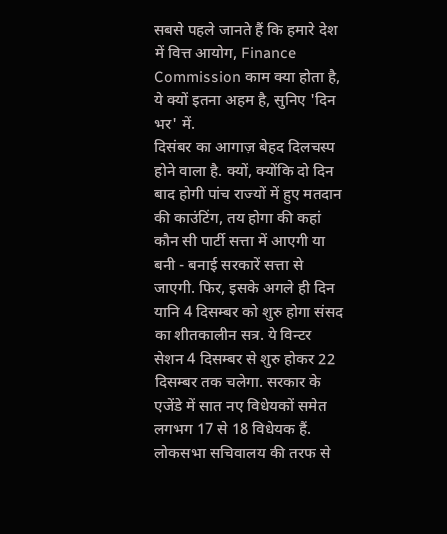सबसे पहले जानते हैं कि हमारे देश में वित्त आयोग, Finance Commission काम क्या होता है, ये क्यों इतना अहम है, सुनिए 'दिन भर' में.
दिसंबर का आगाज़ बेहद दिलचस्प होने वाला है. क्यों, क्योंकि दो दिन बाद होगी पांच राज्यों में हुए मतदान की काउंटिंग, तय होगा की कहां कौन सी पार्टी सत्ता में आएगी या बनी - बनाई सरकारें सत्ता से जाएगी. फिर, इसके अगले ही दिन यानि 4 दिसम्बर को शुरु होगा संसद का शीतकालीन सत्र. ये विन्टर सेशन 4 दिसम्बर से शुरु होकर 22 दिसम्बर तक चलेगा. सरकार के एजेंडे में सात नए विधेयकों समेत लगभग 17 से 18 विधेयक हैं. लोकसभा सचिवालय की तरफ से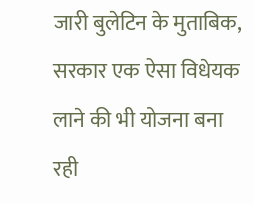जारी बुलेटिन के मुताबिक, सरकार एक ऐसा विधेयक लाने की भी योजना बना रही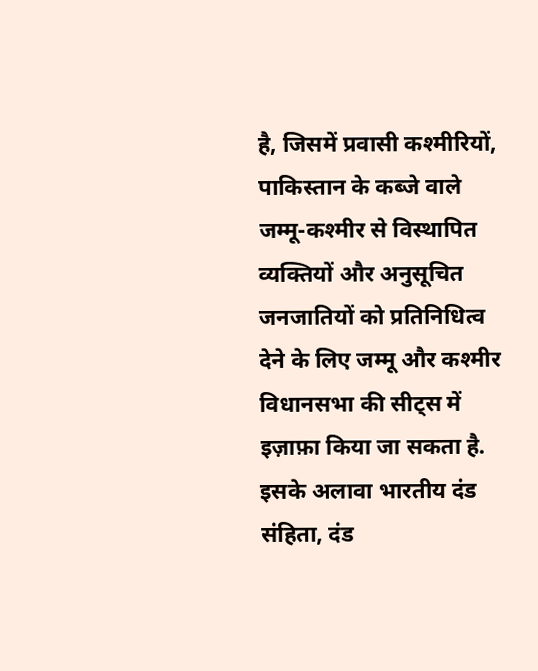है, जिसमें प्रवासी कश्मीरियों, पाकिस्तान के कब्जे वाले जम्मू-कश्मीर से विस्थापित व्यक्तियों और अनुसूचित जनजातियों को प्रतिनिधित्व देने के लिए जम्मू और कश्मीर विधानसभा की सीट्स में इज़ाफ़ा किया जा सकता है. इसके अलावा भारतीय दंड संहिता, दंड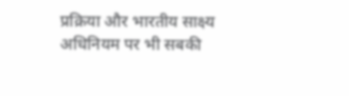प्रक्रिया और भारतीय साक्ष्य अधिनियम पर भी सबकी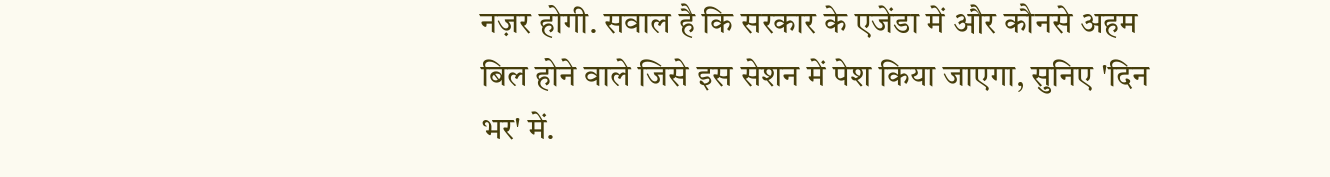नज़र होगी. सवाल है कि सरकार के एजेंडा में और कौनसे अहम बिल होने वाले जिसे इस सेशन में पेश किया जाएगा, सुनिए 'दिन भर' में.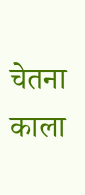चेतना काला